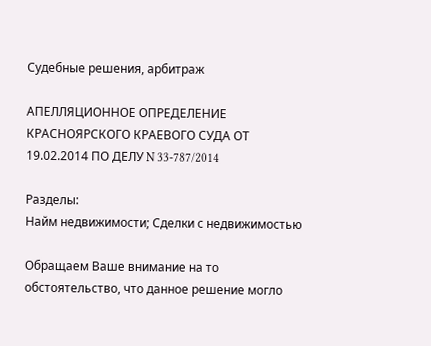Судебные решения, арбитраж

АПЕЛЛЯЦИОННОЕ ОПРЕДЕЛЕНИЕ КРАСНОЯРСКОГО КРАЕВОГО СУДА ОТ 19.02.2014 ПО ДЕЛУ N 33-787/2014

Разделы:
Найм недвижимости; Сделки с недвижимостью

Обращаем Ваше внимание на то обстоятельство, что данное решение могло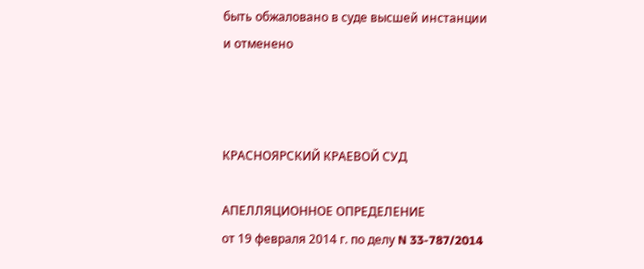быть обжаловано в суде высшей инстанции и отменено



КРАСНОЯРСКИЙ КРАЕВОЙ СУД

АПЕЛЛЯЦИОННОЕ ОПРЕДЕЛЕНИЕ
от 19 февраля 2014 г. по делу N 33-787/2014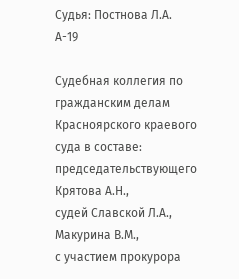Судья: Постнова Л.А.
А-19

Судебная коллегия по гражданским делам Красноярского краевого суда в составе:
председательствующего Крятова А.Н.,
судей Славской Л.А., Макурина В.М.,
с участием прокурора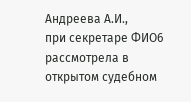Андреева А.И.,
при секретаре ФИО6
рассмотрела в открытом судебном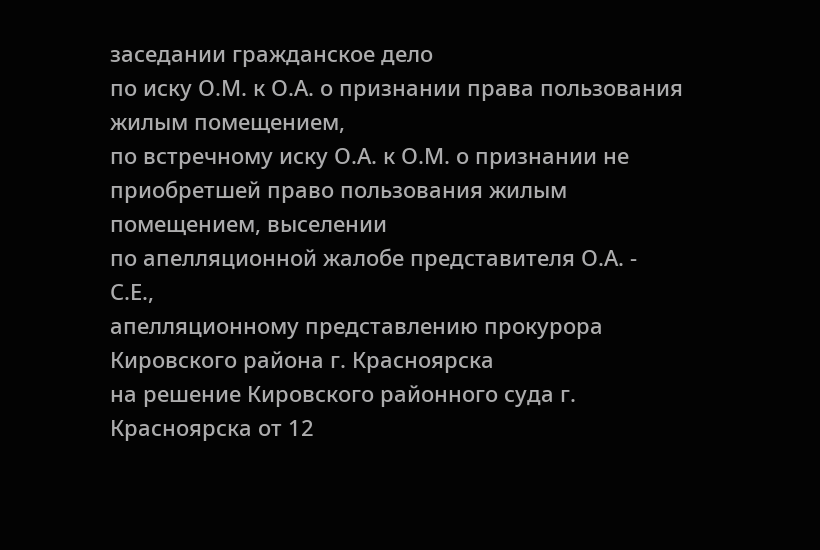заседании гражданское дело
по иску О.М. к О.А. о признании права пользования жилым помещением,
по встречному иску О.А. к О.М. о признании не приобретшей право пользования жилым помещением, выселении
по апелляционной жалобе представителя О.А. - С.Е.,
апелляционному представлению прокурора Кировского района г. Красноярска
на решение Кировского районного суда г. Красноярска от 12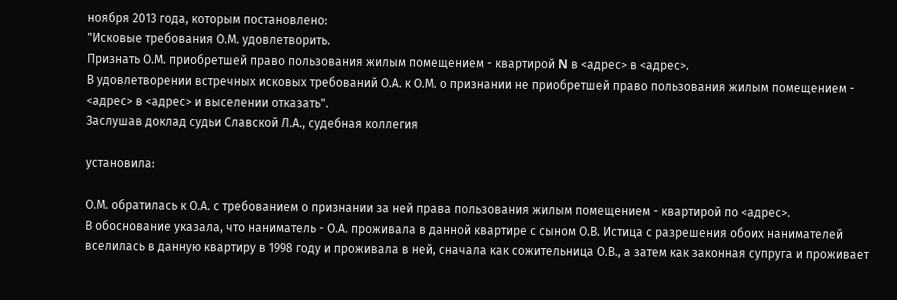ноября 2013 года, которым постановлено:
"Исковые требования О.М. удовлетворить.
Признать О.М. приобретшей право пользования жилым помещением - квартирой N в <адрес> в <адрес>.
В удовлетворении встречных исковых требований О.А. к О.М. о признании не приобретшей право пользования жилым помещением - <адрес> в <адрес> и выселении отказать".
Заслушав доклад судьи Славской Л.А., судебная коллегия

установила:

О.М. обратилась к О.А. с требованием о признании за ней права пользования жилым помещением - квартирой по <адрес>.
В обоснование указала, что наниматель - О.А. проживала в данной квартире с сыном О.В. Истица с разрешения обоих нанимателей вселилась в данную квартиру в 1998 году и проживала в ней, сначала как сожительница О.В., а затем как законная супруга и проживает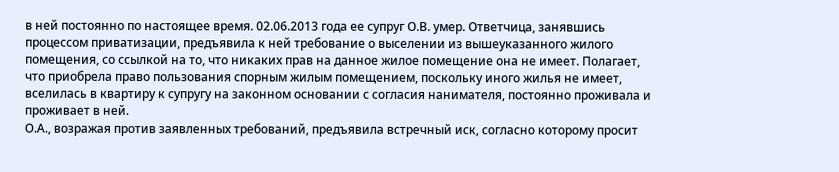в ней постоянно по настоящее время. 02.06.2013 года ее супруг О.В. умер. Ответчица, занявшись процессом приватизации, предъявила к ней требование о выселении из вышеуказанного жилого помещения, со ссылкой на то, что никаких прав на данное жилое помещение она не имеет. Полагает, что приобрела право пользования спорным жилым помещением, поскольку иного жилья не имеет, вселилась в квартиру к супругу на законном основании с согласия нанимателя, постоянно проживала и проживает в ней.
О.А., возражая против заявленных требований, предъявила встречный иск, согласно которому просит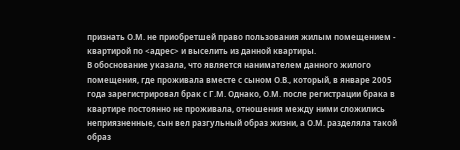признать О.М. не приобретшей право пользования жилым помещением - квартирой по <адрес> и выселить из данной квартиры.
В обоснование указала, что является нанимателем данного жилого помещения, где проживала вместе с сыном О.В., который, в январе 2005 года зарегистрировал брак с Г.М. Однако, О.М. после регистрации брака в квартире постоянно не проживала, отношения между ними сложились неприязненные, сын вел разгульный образ жизни, а О.М. разделяла такой образ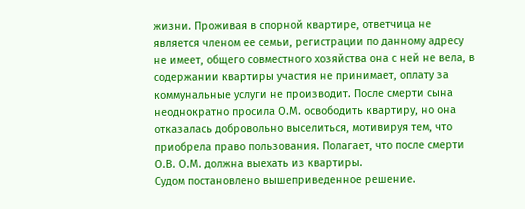жизни. Проживая в спорной квартире, ответчица не является членом ее семьи, регистрации по данному адресу не имеет, общего совместного хозяйства она с ней не вела, в содержании квартиры участия не принимает, оплату за коммунальные услуги не производит. После смерти сына неоднократно просила О.М. освободить квартиру, но она отказалась добровольно выселиться, мотивируя тем, что приобрела право пользования. Полагает, что после смерти О.В. О.М. должна выехать из квартиры.
Судом постановлено вышеприведенное решение.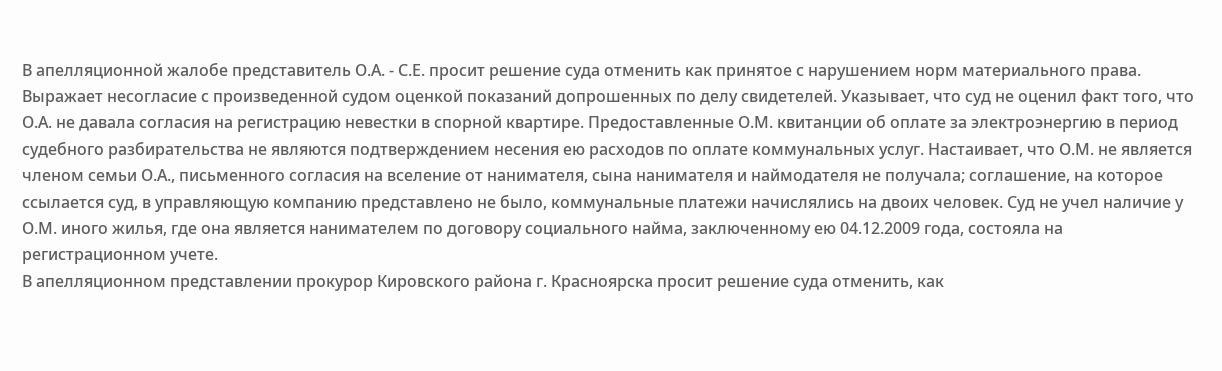В апелляционной жалобе представитель О.А. - С.Е. просит решение суда отменить как принятое с нарушением норм материального права. Выражает несогласие с произведенной судом оценкой показаний допрошенных по делу свидетелей. Указывает, что суд не оценил факт того, что О.А. не давала согласия на регистрацию невестки в спорной квартире. Предоставленные О.М. квитанции об оплате за электроэнергию в период судебного разбирательства не являются подтверждением несения ею расходов по оплате коммунальных услуг. Настаивает, что О.М. не является членом семьи О.А., письменного согласия на вселение от нанимателя, сына нанимателя и наймодателя не получала; соглашение, на которое ссылается суд, в управляющую компанию представлено не было, коммунальные платежи начислялись на двоих человек. Суд не учел наличие у О.М. иного жилья, где она является нанимателем по договору социального найма, заключенному ею 04.12.2009 года, состояла на регистрационном учете.
В апелляционном представлении прокурор Кировского района г. Красноярска просит решение суда отменить, как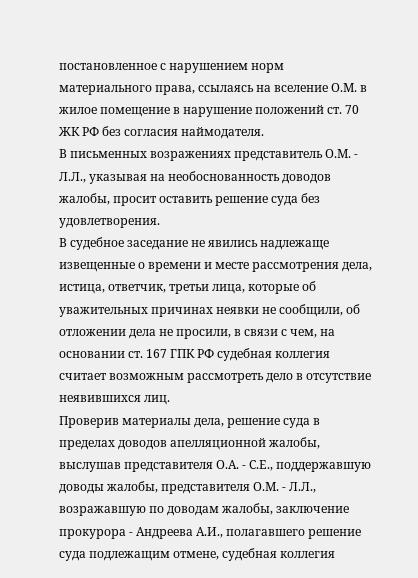постановленное с нарушением норм материального права, ссылаясь на вселение О.М. в жилое помещение в нарушение положений ст. 70 ЖК РФ без согласия наймодателя.
В письменных возражениях представитель О.М. - Л.Л., указывая на необоснованность доводов жалобы, просит оставить решение суда без удовлетворения.
В судебное заседание не явились надлежаще извещенные о времени и месте рассмотрения дела, истица, ответчик, третьи лица, которые об уважительных причинах неявки не сообщили, об отложении дела не просили, в связи с чем, на основании ст. 167 ГПК РФ судебная коллегия считает возможным рассмотреть дело в отсутствие неявившихся лиц.
Проверив материалы дела, решение суда в пределах доводов апелляционной жалобы, выслушав представителя О.А. - С.Е., поддержавшую доводы жалобы, представителя О.М. - Л.Л., возражавшую по доводам жалобы, заключение прокурора - Андреева А.И., полагавшего решение суда подлежащим отмене, судебная коллегия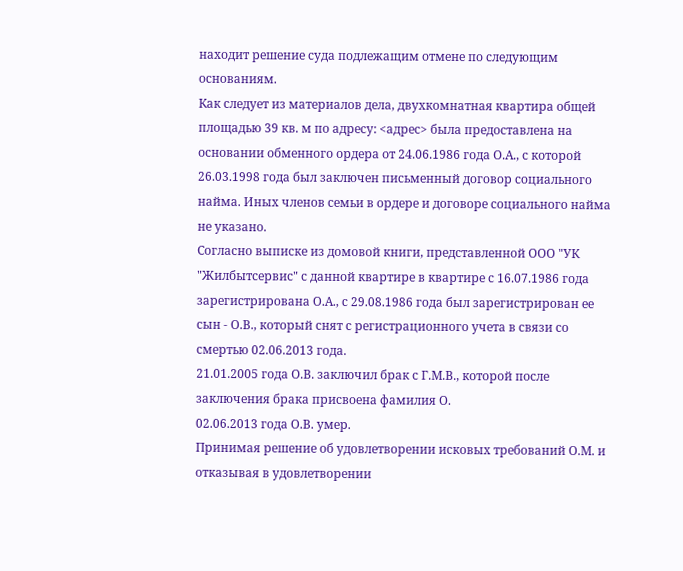находит решение суда подлежащим отмене по следующим основаниям.
Как следует из материалов дела, двухкомнатная квартира общей площадью 39 кв. м по адресу: <адрес> была предоставлена на основании обменного ордера от 24.06.1986 года О.А., с которой 26.03.1998 года был заключен письменный договор социального найма. Иных членов семьи в ордере и договоре социального найма не указано.
Согласно выписке из домовой книги, представленной ООО "УК "Жилбытсервис" с данной квартире в квартире с 16.07.1986 года зарегистрирована О.А., с 29.08.1986 года был зарегистрирован ее сын - О.В., который снят с регистрационного учета в связи со смертью 02.06.2013 года.
21.01.2005 года О.В. заключил брак с Г.М.В., которой после заключения брака присвоена фамилия О.
02.06.2013 года О.В. умер.
Принимая решение об удовлетворении исковых требований О.М. и отказывая в удовлетворении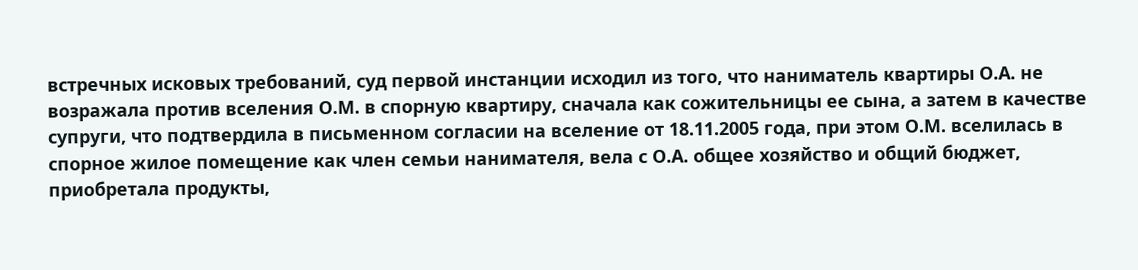встречных исковых требований, суд первой инстанции исходил из того, что наниматель квартиры О.А. не возражала против вселения О.М. в спорную квартиру, сначала как сожительницы ее сына, а затем в качестве супруги, что подтвердила в письменном согласии на вселение от 18.11.2005 года, при этом О.М. вселилась в спорное жилое помещение как член семьи нанимателя, вела с О.А. общее хозяйство и общий бюджет, приобретала продукты,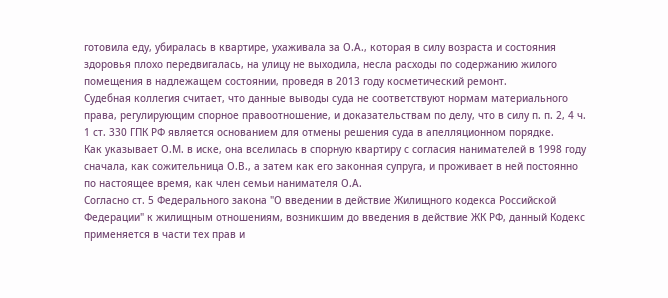готовила еду, убиралась в квартире, ухаживала за О.А., которая в силу возраста и состояния здоровья плохо передвигалась, на улицу не выходила, несла расходы по содержанию жилого помещения в надлежащем состоянии, проведя в 2013 году косметический ремонт.
Судебная коллегия считает, что данные выводы суда не соответствуют нормам материального права, регулирующим спорное правоотношение, и доказательствам по делу, что в силу п. п. 2, 4 ч. 1 ст. 330 ГПК РФ является основанием для отмены решения суда в апелляционном порядке.
Как указывает О.М. в иске, она вселилась в спорную квартиру с согласия нанимателей в 1998 году сначала, как сожительница О.В., а затем как его законная супруга, и проживает в ней постоянно по настоящее время, как член семьи нанимателя О.А.
Согласно ст. 5 Федерального закона "О введении в действие Жилищного кодекса Российской Федерации" к жилищным отношениям, возникшим до введения в действие ЖК РФ, данный Кодекс применяется в части тех прав и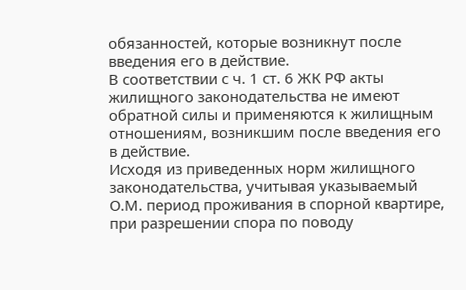обязанностей, которые возникнут после введения его в действие.
В соответствии с ч. 1 ст. 6 ЖК РФ акты жилищного законодательства не имеют обратной силы и применяются к жилищным отношениям, возникшим после введения его в действие.
Исходя из приведенных норм жилищного законодательства, учитывая указываемый О.М. период проживания в спорной квартире, при разрешении спора по поводу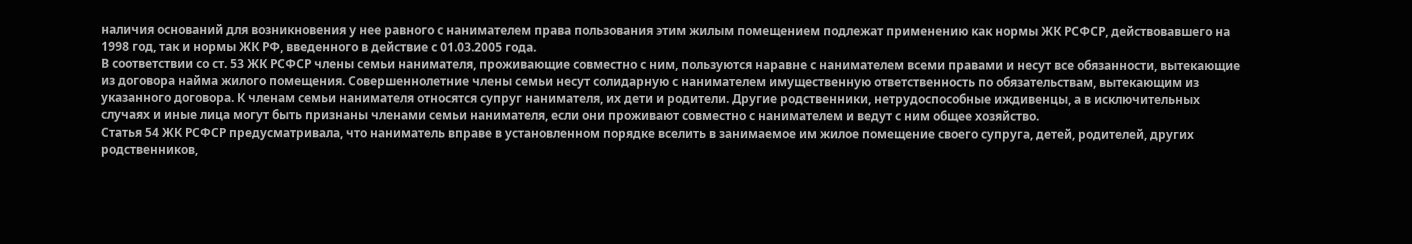наличия оснований для возникновения у нее равного с нанимателем права пользования этим жилым помещением подлежат применению как нормы ЖК РСФСР, действовавшего на 1998 год, так и нормы ЖК РФ, введенного в действие с 01.03.2005 года.
В соответствии со ст. 53 ЖК РСФСР члены семьи нанимателя, проживающие совместно с ним, пользуются наравне с нанимателем всеми правами и несут все обязанности, вытекающие из договора найма жилого помещения. Совершеннолетние члены семьи несут солидарную с нанимателем имущественную ответственность по обязательствам, вытекающим из указанного договора. К членам семьи нанимателя относятся супруг нанимателя, их дети и родители. Другие родственники, нетрудоспособные иждивенцы, а в исключительных случаях и иные лица могут быть признаны членами семьи нанимателя, если они проживают совместно с нанимателем и ведут с ним общее хозяйство.
Статья 54 ЖК РСФСР предусматривала, что наниматель вправе в установленном порядке вселить в занимаемое им жилое помещение своего супруга, детей, родителей, других родственников,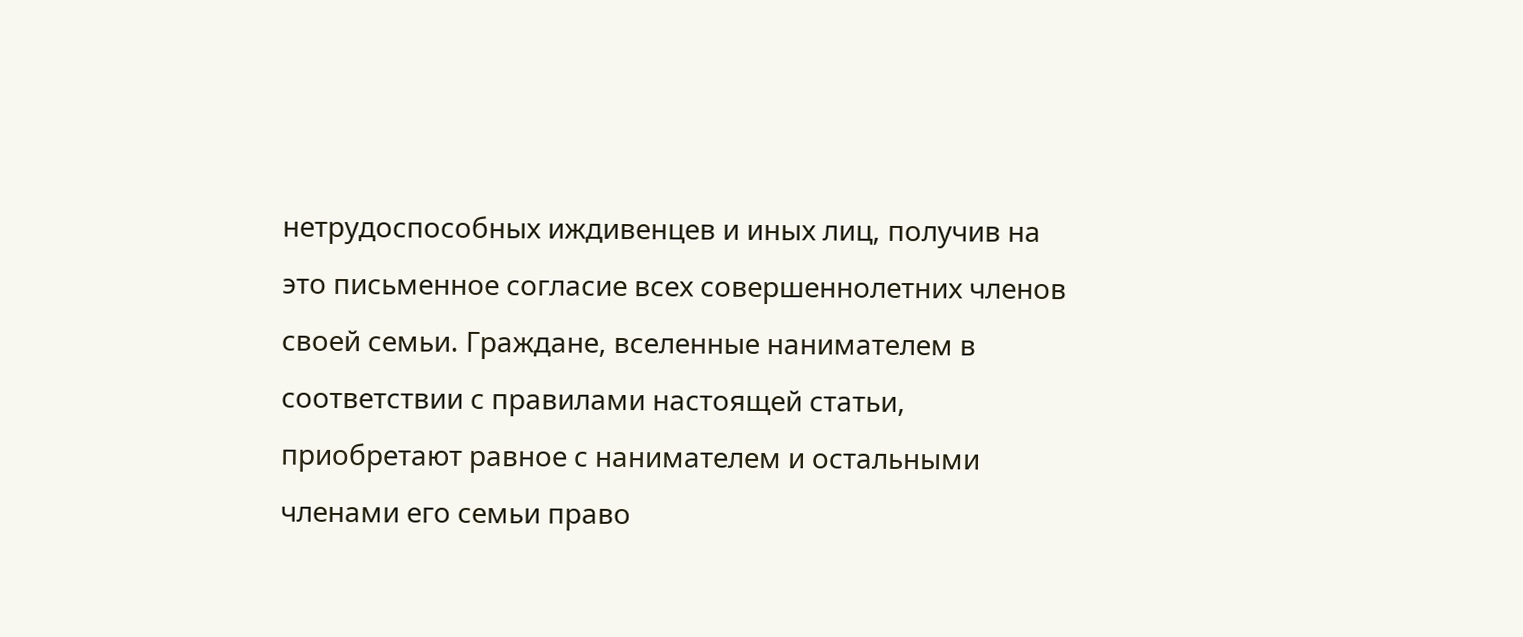нетрудоспособных иждивенцев и иных лиц, получив на это письменное согласие всех совершеннолетних членов своей семьи. Граждане, вселенные нанимателем в соответствии с правилами настоящей статьи, приобретают равное с нанимателем и остальными членами его семьи право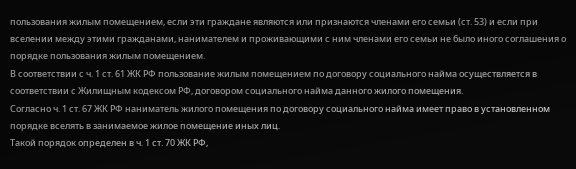пользования жилым помещением, если эти граждане являются или признаются членами его семьи (ст. 53) и если при вселении между этими гражданами, нанимателем и проживающими с ним членами его семьи не было иного соглашения о порядке пользования жилым помещением.
В соответствии с ч. 1 ст. 61 ЖК РФ пользование жилым помещением по договору социального найма осуществляется в соответствии с Жилищным кодексом РФ, договором социального найма данного жилого помещения.
Согласно ч. 1 ст. 67 ЖК РФ наниматель жилого помещения по договору социального найма имеет право в установленном порядке вселять в занимаемое жилое помещение иных лиц.
Такой порядок определен в ч. 1 ст. 70 ЖК РФ,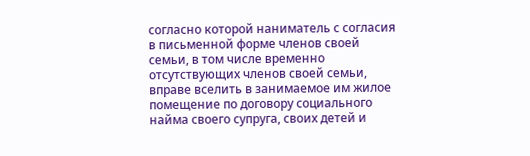согласно которой наниматель с согласия в письменной форме членов своей семьи, в том числе временно отсутствующих членов своей семьи, вправе вселить в занимаемое им жилое помещение по договору социального найма своего супруга, своих детей и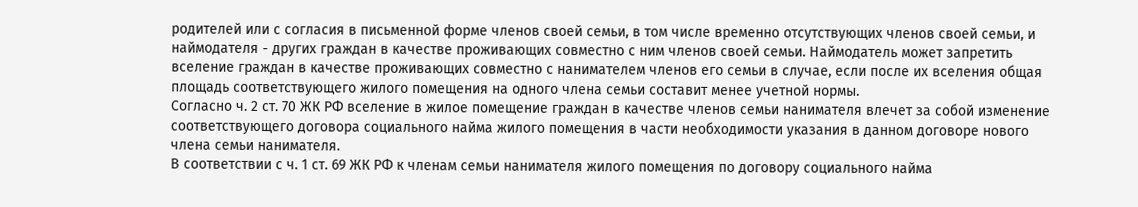родителей или с согласия в письменной форме членов своей семьи, в том числе временно отсутствующих членов своей семьи, и наймодателя - других граждан в качестве проживающих совместно с ним членов своей семьи. Наймодатель может запретить вселение граждан в качестве проживающих совместно с нанимателем членов его семьи в случае, если после их вселения общая площадь соответствующего жилого помещения на одного члена семьи составит менее учетной нормы.
Согласно ч. 2 ст. 70 ЖК РФ вселение в жилое помещение граждан в качестве членов семьи нанимателя влечет за собой изменение соответствующего договора социального найма жилого помещения в части необходимости указания в данном договоре нового члена семьи нанимателя.
В соответствии с ч. 1 ст. 69 ЖК РФ к членам семьи нанимателя жилого помещения по договору социального найма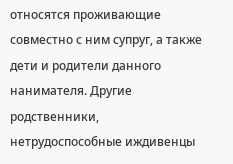относятся проживающие совместно с ним супруг, а также дети и родители данного нанимателя. Другие родственники, нетрудоспособные иждивенцы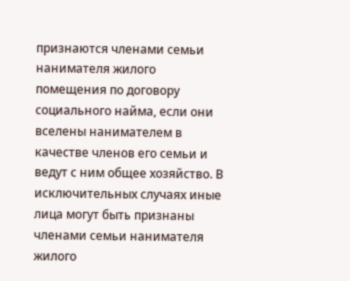признаются членами семьи нанимателя жилого помещения по договору социального найма, если они вселены нанимателем в качестве членов его семьи и ведут с ним общее хозяйство. В исключительных случаях иные лица могут быть признаны членами семьи нанимателя жилого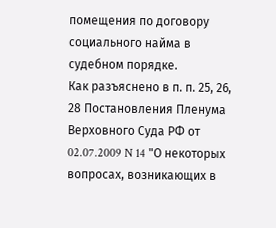помещения по договору социального найма в судебном порядке.
Как разъяснено в п. п. 25, 26, 28 Постановления Пленума Верховного Суда РФ от 02.07.2009 N 14 "О некоторых вопросах, возникающих в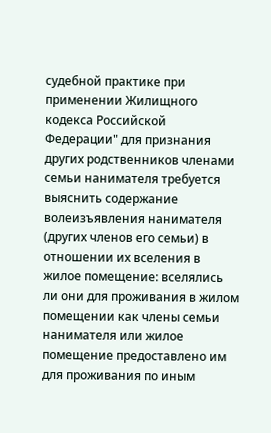судебной практике при применении Жилищного кодекса Российской Федерации" для признания других родственников членами семьи нанимателя требуется выяснить содержание волеизъявления нанимателя (других членов его семьи) в отношении их вселения в жилое помещение: вселялись ли они для проживания в жилом помещении как члены семьи нанимателя или жилое помещение предоставлено им для проживания по иным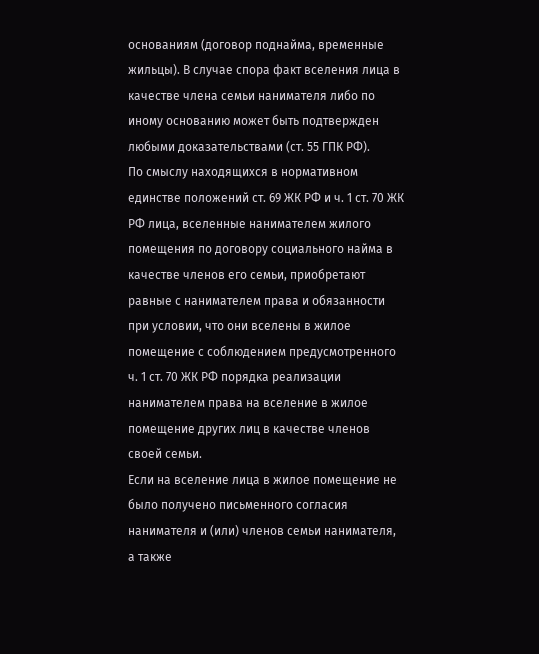основаниям (договор поднайма, временные жильцы). В случае спора факт вселения лица в качестве члена семьи нанимателя либо по иному основанию может быть подтвержден любыми доказательствами (ст. 55 ГПК РФ).
По смыслу находящихся в нормативном единстве положений ст. 69 ЖК РФ и ч. 1 ст. 70 ЖК РФ лица, вселенные нанимателем жилого помещения по договору социального найма в качестве членов его семьи, приобретают равные с нанимателем права и обязанности при условии, что они вселены в жилое помещение с соблюдением предусмотренного ч. 1 ст. 70 ЖК РФ порядка реализации нанимателем права на вселение в жилое помещение других лиц в качестве членов своей семьи.
Если на вселение лица в жилое помещение не было получено письменного согласия нанимателя и (или) членов семьи нанимателя, а также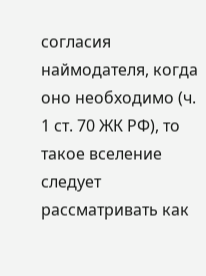согласия наймодателя, когда оно необходимо (ч. 1 ст. 70 ЖК РФ), то такое вселение следует рассматривать как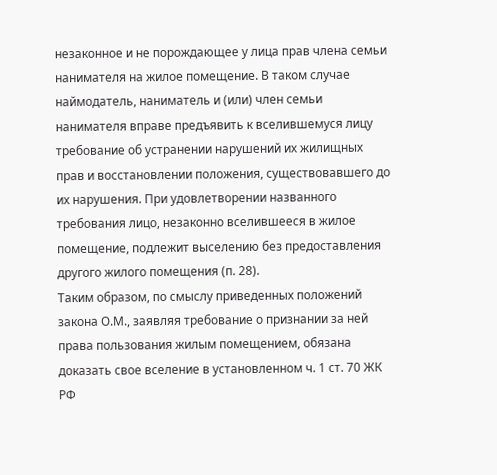незаконное и не порождающее у лица прав члена семьи нанимателя на жилое помещение. В таком случае наймодатель, наниматель и (или) член семьи нанимателя вправе предъявить к вселившемуся лицу требование об устранении нарушений их жилищных прав и восстановлении положения, существовавшего до их нарушения. При удовлетворении названного требования лицо, незаконно вселившееся в жилое помещение, подлежит выселению без предоставления другого жилого помещения (п. 28).
Таким образом, по смыслу приведенных положений закона О.М., заявляя требование о признании за ней права пользования жилым помещением, обязана доказать свое вселение в установленном ч. 1 ст. 70 ЖК РФ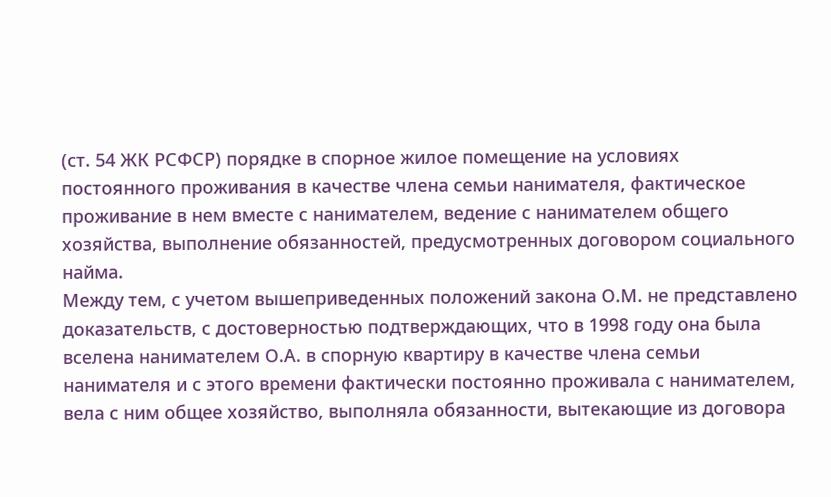(ст. 54 ЖК РСФСР) порядке в спорное жилое помещение на условиях постоянного проживания в качестве члена семьи нанимателя, фактическое проживание в нем вместе с нанимателем, ведение с нанимателем общего хозяйства, выполнение обязанностей, предусмотренных договором социального найма.
Между тем, с учетом вышеприведенных положений закона О.М. не представлено доказательств, с достоверностью подтверждающих, что в 1998 году она была вселена нанимателем О.А. в спорную квартиру в качестве члена семьи нанимателя и с этого времени фактически постоянно проживала с нанимателем, вела с ним общее хозяйство, выполняла обязанности, вытекающие из договора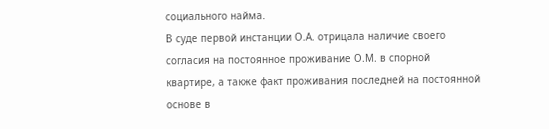социального найма.
В суде первой инстанции О.А. отрицала наличие своего согласия на постоянное проживание О.М. в спорной квартире, а также факт проживания последней на постоянной основе в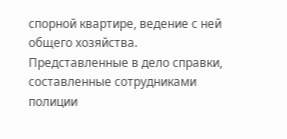спорной квартире, ведение с ней общего хозяйства.
Представленные в дело справки, составленные сотрудниками полиции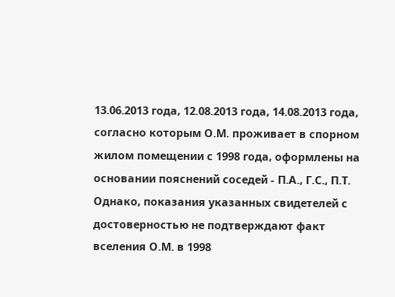13.06.2013 года, 12.08.2013 года, 14.08.2013 года, согласно которым О.М. проживает в спорном жилом помещении с 1998 года, оформлены на основании пояснений соседей - П.А., Г.С., П.Т.
Однако, показания указанных свидетелей с достоверностью не подтверждают факт вселения О.М. в 1998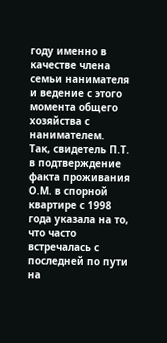году именно в качестве члена семьи нанимателя и ведение с этого момента общего хозяйства с нанимателем.
Так, свидетель П.Т. в подтверждение факта проживания О.М. в спорной квартире с 1998 года указала на то, что часто встречалась с последней по пути на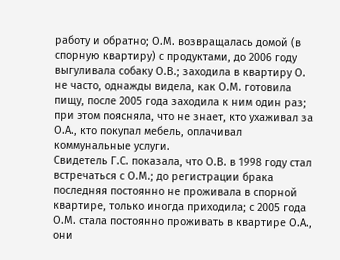работу и обратно; О.М. возвращалась домой (в спорную квартиру) с продуктами, до 2006 году выгуливала собаку О.В.; заходила в квартиру О. не часто, однажды видела, как О.М. готовила пищу, после 2005 года заходила к ним один раз; при этом поясняла, что не знает, кто ухаживал за О.А., кто покупал мебель, оплачивал коммунальные услуги.
Свидетель Г.С. показала, что О.В. в 1998 году стал встречаться с О.М.; до регистрации брака последняя постоянно не проживала в спорной квартире, только иногда приходила; с 2005 года О.М. стала постоянно проживать в квартире О.А., они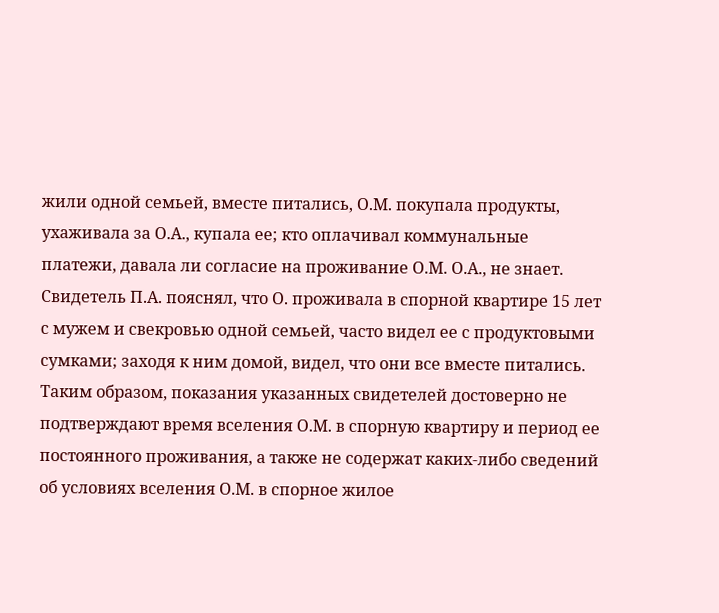жили одной семьей, вместе питались, О.М. покупала продукты, ухаживала за О.А., купала ее; кто оплачивал коммунальные платежи, давала ли согласие на проживание О.М. О.А., не знает.
Свидетель П.А. пояснял, что О. проживала в спорной квартире 15 лет с мужем и свекровью одной семьей, часто видел ее с продуктовыми сумками; заходя к ним домой, видел, что они все вместе питались.
Таким образом, показания указанных свидетелей достоверно не подтверждают время вселения О.М. в спорную квартиру и период ее постоянного проживания, а также не содержат каких-либо сведений об условиях вселения О.М. в спорное жилое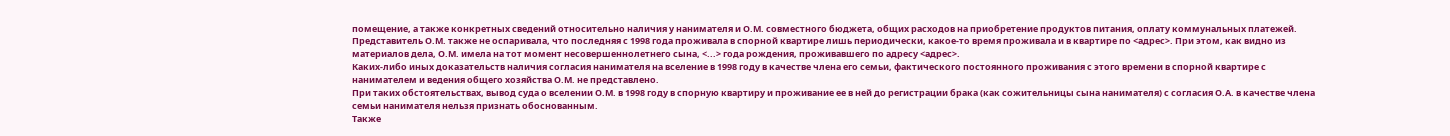помещение, а также конкретных сведений относительно наличия у нанимателя и О.М. совместного бюджета, общих расходов на приобретение продуктов питания, оплату коммунальных платежей.
Представитель О.М. также не оспаривала, что последняя с 1998 года проживала в спорной квартире лишь периодически, какое-то время проживала и в квартире по <адрес>. При этом, как видно из материалов дела, О.М. имела на тот момент несовершеннолетнего сына, <...> года рождения, проживавшего по адресу <адрес>.
Каких-либо иных доказательств наличия согласия нанимателя на вселение в 1998 году в качестве члена его семьи, фактического постоянного проживания с этого времени в спорной квартире с нанимателем и ведения общего хозяйства О.М. не представлено.
При таких обстоятельствах, вывод суда о вселении О.М. в 1998 году в спорную квартиру и проживание ее в ней до регистрации брака (как сожительницы сына нанимателя) с согласия О.А. в качестве члена семьи нанимателя нельзя признать обоснованным.
Также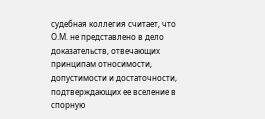судебная коллегия считает, что О.М. не представлено в дело доказательств, отвечающих принципам относимости, допустимости и достаточности, подтверждающих ее вселение в спорную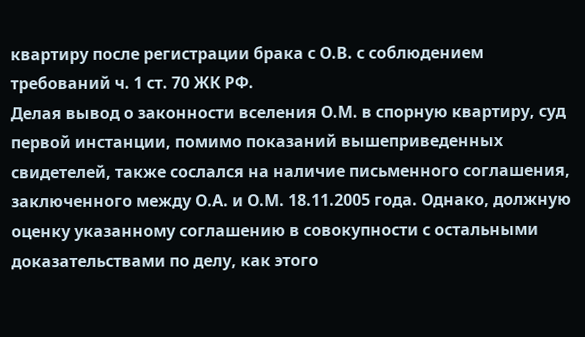квартиру после регистрации брака с О.В. с соблюдением требований ч. 1 ст. 70 ЖК РФ.
Делая вывод о законности вселения О.М. в спорную квартиру, суд первой инстанции, помимо показаний вышеприведенных свидетелей, также сослался на наличие письменного соглашения, заключенного между О.А. и О.М. 18.11.2005 года. Однако, должную оценку указанному соглашению в совокупности с остальными доказательствами по делу, как этого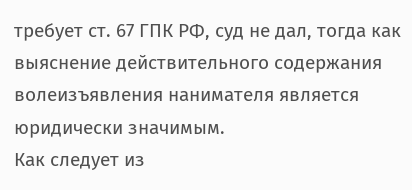требует ст. 67 ГПК РФ, суд не дал, тогда как выяснение действительного содержания волеизъявления нанимателя является юридически значимым.
Как следует из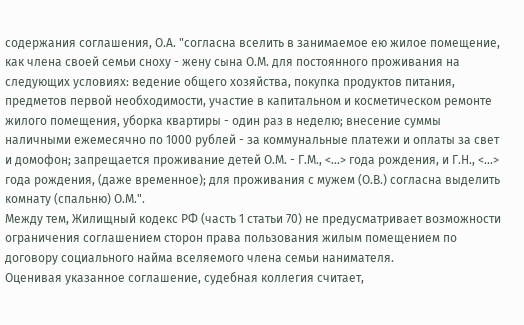содержания соглашения, О.А. "согласна вселить в занимаемое ею жилое помещение, как члена своей семьи сноху - жену сына О.М. для постоянного проживания на следующих условиях: ведение общего хозяйства, покупка продуктов питания, предметов первой необходимости, участие в капитальном и косметическом ремонте жилого помещения, уборка квартиры - один раз в неделю; внесение суммы наличными ежемесячно по 1000 рублей - за коммунальные платежи и оплаты за свет и домофон; запрещается проживание детей О.М. - Г.М., <...> года рождения, и Г.Н., <...> года рождения, (даже временное); для проживания с мужем (О.В.) согласна выделить комнату (спальню) О.М.".
Между тем, Жилищный кодекс РФ (часть 1 статьи 70) не предусматривает возможности ограничения соглашением сторон права пользования жилым помещением по договору социального найма вселяемого члена семьи нанимателя.
Оценивая указанное соглашение, судебная коллегия считает,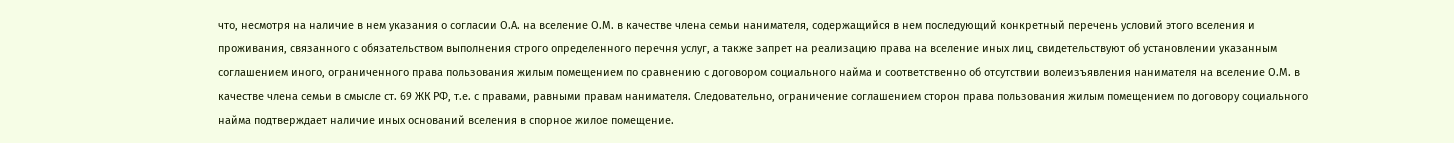что, несмотря на наличие в нем указания о согласии О.А. на вселение О.М. в качестве члена семьи нанимателя, содержащийся в нем последующий конкретный перечень условий этого вселения и проживания, связанного с обязательством выполнения строго определенного перечня услуг, а также запрет на реализацию права на вселение иных лиц, свидетельствуют об установлении указанным соглашением иного, ограниченного права пользования жилым помещением по сравнению с договором социального найма и соответственно об отсутствии волеизъявления нанимателя на вселение О.М. в качестве члена семьи в смысле ст. 69 ЖК РФ, т.е. с правами, равными правам нанимателя. Следовательно, ограничение соглашением сторон права пользования жилым помещением по договору социального найма подтверждает наличие иных оснований вселения в спорное жилое помещение.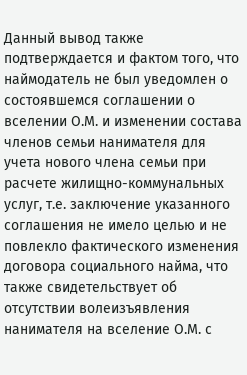Данный вывод также подтверждается и фактом того, что наймодатель не был уведомлен о состоявшемся соглашении о вселении О.М. и изменении состава членов семьи нанимателя для учета нового члена семьи при расчете жилищно-коммунальных услуг, т.е. заключение указанного соглашения не имело целью и не повлекло фактического изменения договора социального найма, что также свидетельствует об отсутствии волеизъявления нанимателя на вселение О.М. с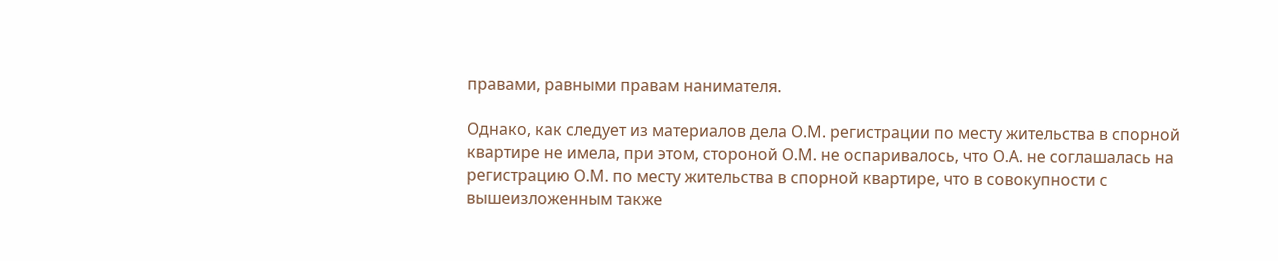правами, равными правам нанимателя.

Однако, как следует из материалов дела О.М. регистрации по месту жительства в спорной квартире не имела, при этом, стороной О.М. не оспаривалось, что О.А. не соглашалась на регистрацию О.М. по месту жительства в спорной квартире, что в совокупности с вышеизложенным также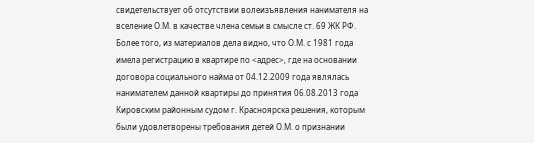свидетельствует об отсутствии волеизъявления нанимателя на вселение О.М. в качестве члена семьи в смысле ст. 69 ЖК РФ.
Более того, из материалов дела видно, что О.М. с 1981 года имела регистрацию в квартире по <адрес>, где на основании договора социального найма от 04.12.2009 года являлась нанимателем данной квартиры до принятия 06.08.2013 года Кировским районным судом г. Красноярска решения, которым были удовлетворены требования детей О.М. о признании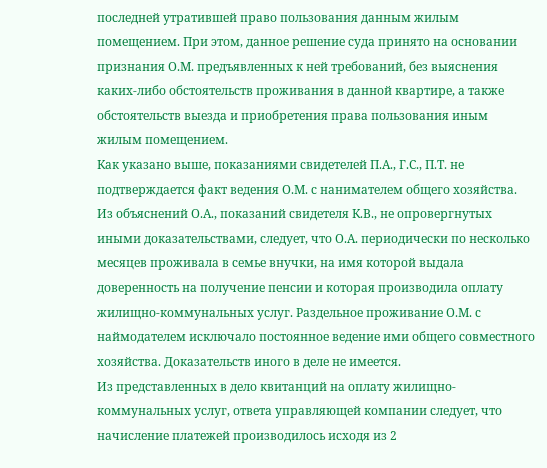последней утратившей право пользования данным жилым помещением. При этом, данное решение суда принято на основании признания О.М. предъявленных к ней требований, без выяснения каких-либо обстоятельств проживания в данной квартире, а также обстоятельств выезда и приобретения права пользования иным жилым помещением.
Как указано выше, показаниями свидетелей П.А., Г.С., П.Т. не подтверждается факт ведения О.М. с нанимателем общего хозяйства. Из объяснений О.А., показаний свидетеля К.В., не опровергнутых иными доказательствами, следует, что О.А. периодически по несколько месяцев проживала в семье внучки, на имя которой выдала доверенность на получение пенсии и которая производила оплату жилищно-коммунальных услуг. Раздельное проживание О.М. с наймодателем исключало постоянное ведение ими общего совместного хозяйства. Доказательств иного в деле не имеется.
Из представленных в дело квитанций на оплату жилищно-коммунальных услуг, ответа управляющей компании следует, что начисление платежей производилось исходя из 2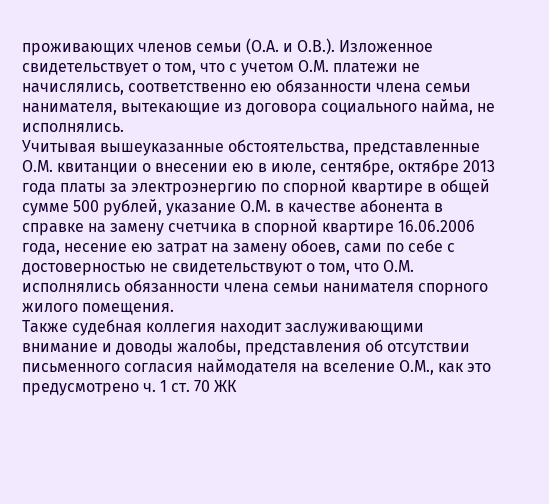проживающих членов семьи (О.А. и О.В.). Изложенное свидетельствует о том, что с учетом О.М. платежи не начислялись, соответственно ею обязанности члена семьи нанимателя, вытекающие из договора социального найма, не исполнялись.
Учитывая вышеуказанные обстоятельства, представленные О.М. квитанции о внесении ею в июле, сентябре, октябре 2013 года платы за электроэнергию по спорной квартире в общей сумме 500 рублей, указание О.М. в качестве абонента в справке на замену счетчика в спорной квартире 16.06.2006 года, несение ею затрат на замену обоев, сами по себе с достоверностью не свидетельствуют о том, что О.М. исполнялись обязанности члена семьи нанимателя спорного жилого помещения.
Также судебная коллегия находит заслуживающими внимание и доводы жалобы, представления об отсутствии письменного согласия наймодателя на вселение О.М., как это предусмотрено ч. 1 ст. 70 ЖК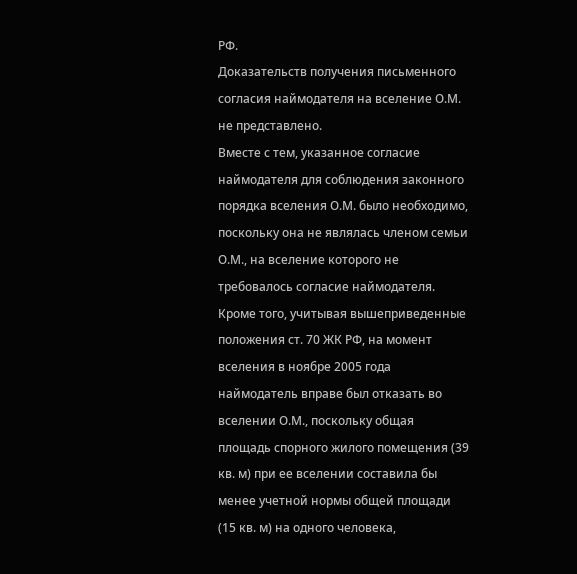РФ.
Доказательств получения письменного согласия наймодателя на вселение О.М. не представлено.
Вместе с тем, указанное согласие наймодателя для соблюдения законного порядка вселения О.М. было необходимо, поскольку она не являлась членом семьи О.М., на вселение которого не требовалось согласие наймодателя. Кроме того, учитывая вышеприведенные положения ст. 70 ЖК РФ, на момент вселения в ноябре 2005 года наймодатель вправе был отказать во вселении О.М., поскольку общая площадь спорного жилого помещения (39 кв. м) при ее вселении составила бы менее учетной нормы общей площади (15 кв. м) на одного человека,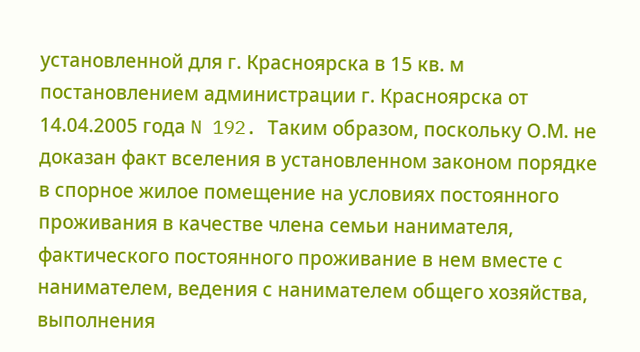установленной для г. Красноярска в 15 кв. м постановлением администрации г. Красноярска от 14.04.2005 года N 192. Таким образом, поскольку О.М. не доказан факт вселения в установленном законом порядке в спорное жилое помещение на условиях постоянного проживания в качестве члена семьи нанимателя, фактического постоянного проживание в нем вместе с нанимателем, ведения с нанимателем общего хозяйства, выполнения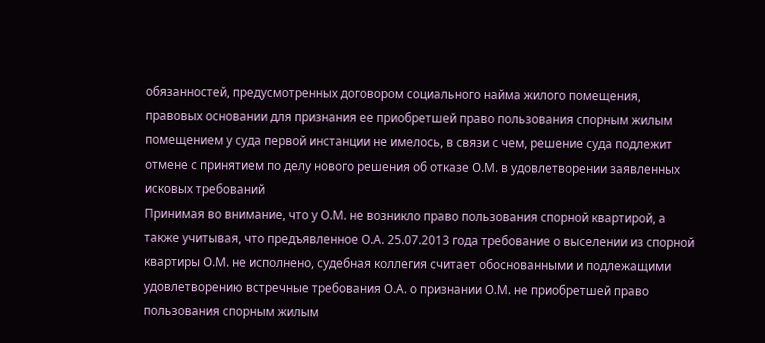обязанностей, предусмотренных договором социального найма жилого помещения, правовых основании для признания ее приобретшей право пользования спорным жилым помещением у суда первой инстанции не имелось, в связи с чем, решение суда подлежит отмене с принятием по делу нового решения об отказе О.М. в удовлетворении заявленных исковых требований
Принимая во внимание, что у О.М. не возникло право пользования спорной квартирой, а также учитывая, что предъявленное О.А. 25.07.2013 года требование о выселении из спорной квартиры О.М. не исполнено, судебная коллегия считает обоснованными и подлежащими удовлетворению встречные требования О.А. о признании О.М. не приобретшей право пользования спорным жилым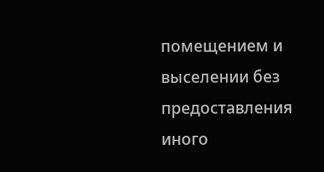помещением и выселении без предоставления иного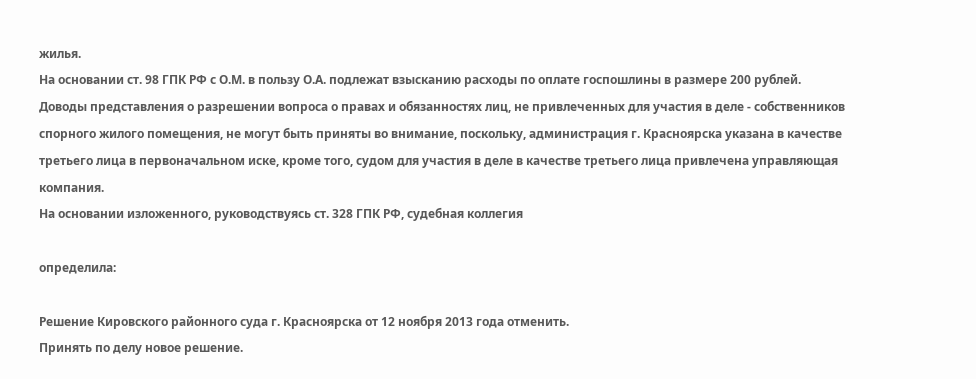жилья.
На основании ст. 98 ГПК РФ с О.М. в пользу О.А. подлежат взысканию расходы по оплате госпошлины в размере 200 рублей.
Доводы представления о разрешении вопроса о правах и обязанностях лиц, не привлеченных для участия в деле - собственников спорного жилого помещения, не могут быть приняты во внимание, поскольку, администрация г. Красноярска указана в качестве третьего лица в первоначальном иске, кроме того, судом для участия в деле в качестве третьего лица привлечена управляющая компания.
На основании изложенного, руководствуясь ст. 328 ГПК РФ, судебная коллегия

определила:

Решение Кировского районного суда г. Красноярска от 12 ноября 2013 года отменить.
Принять по делу новое решение.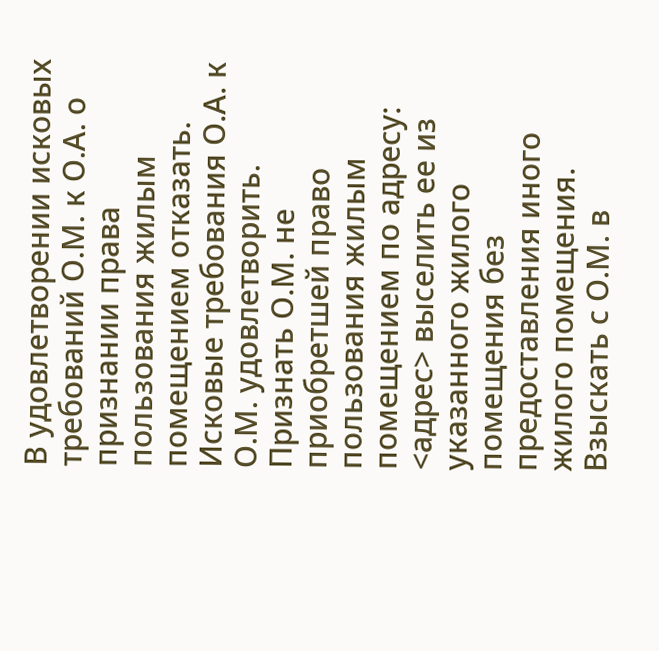В удовлетворении исковых требований О.М. к О.А. о признании права пользования жилым помещением отказать.
Исковые требования О.А. к О.М. удовлетворить.
Признать О.М. не приобретшей право пользования жилым помещением по адресу: <адрес> выселить ее из указанного жилого помещения без предоставления иного жилого помещения.
Взыскать с О.М. в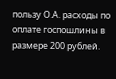пользу О.А. расходы по оплате госпошлины в размере 200 рублей.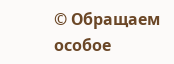© Обращаем особое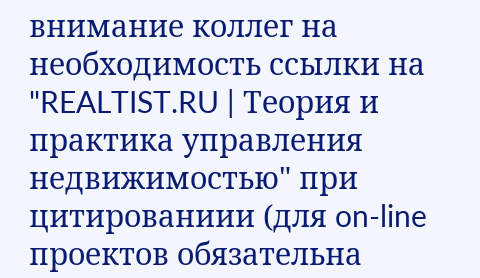внимание коллег на необходимость ссылки на "REALTIST.RU | Теория и практика управления недвижимостью" при цитированиии (для on-line проектов обязательна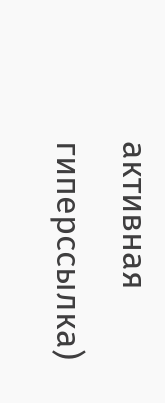активная гиперссылка)